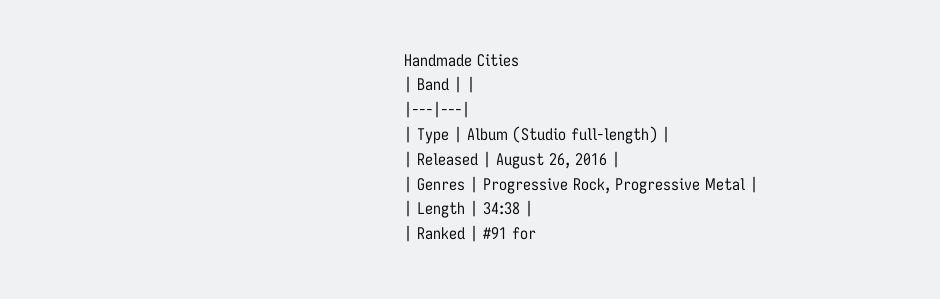Handmade Cities
| Band | |
|---|---|
| Type | Album (Studio full-length) |
| Released | August 26, 2016 |
| Genres | Progressive Rock, Progressive Metal |
| Length | 34:38 |
| Ranked | #91 for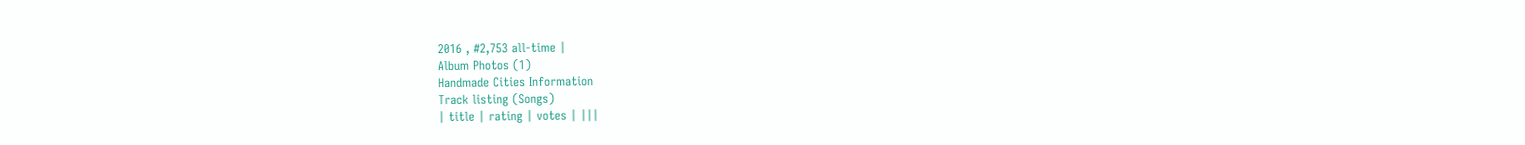2016 , #2,753 all-time |
Album Photos (1)
Handmade Cities Information
Track listing (Songs)
| title | rating | votes | |||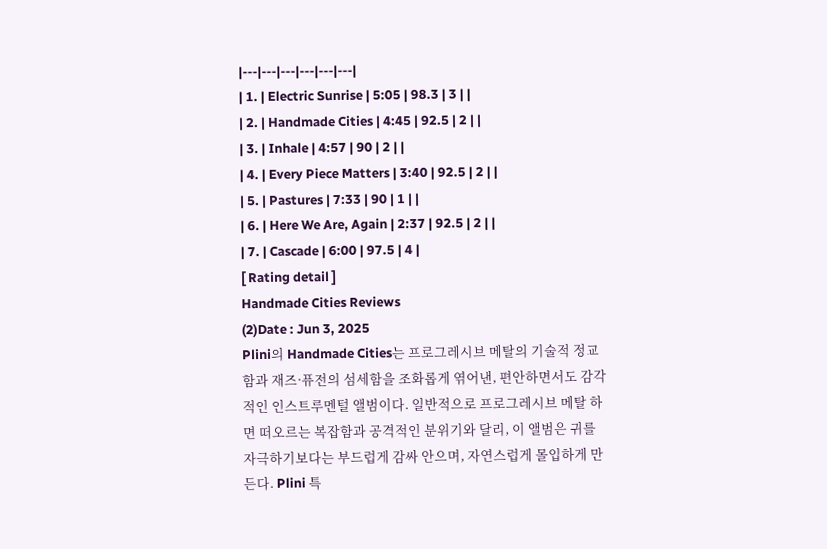|---|---|---|---|---|---|
| 1. | Electric Sunrise | 5:05 | 98.3 | 3 | |
| 2. | Handmade Cities | 4:45 | 92.5 | 2 | |
| 3. | Inhale | 4:57 | 90 | 2 | |
| 4. | Every Piece Matters | 3:40 | 92.5 | 2 | |
| 5. | Pastures | 7:33 | 90 | 1 | |
| 6. | Here We Are, Again | 2:37 | 92.5 | 2 | |
| 7. | Cascade | 6:00 | 97.5 | 4 |
[ Rating detail ]
Handmade Cities Reviews
(2)Date : Jun 3, 2025
Plini의 Handmade Cities는 프로그레시브 메탈의 기술적 정교함과 재즈·퓨전의 섬세함을 조화롭게 엮어낸, 편안하면서도 감각적인 인스트루멘털 앨범이다. 일반적으로 프로그레시브 메탈 하면 떠오르는 복잡함과 공격적인 분위기와 달리, 이 앨범은 귀를 자극하기보다는 부드럽게 감싸 안으며, 자연스럽게 몰입하게 만든다. Plini 특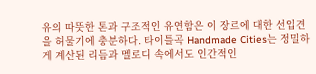유의 따뜻한 톤과 구조적인 유연함은 이 장르에 대한 선입견을 허물기에 충분하다. 타이틀곡 Handmade Cities는 정밀하게 계산된 리듬과 멜로디 속에서도 인간적인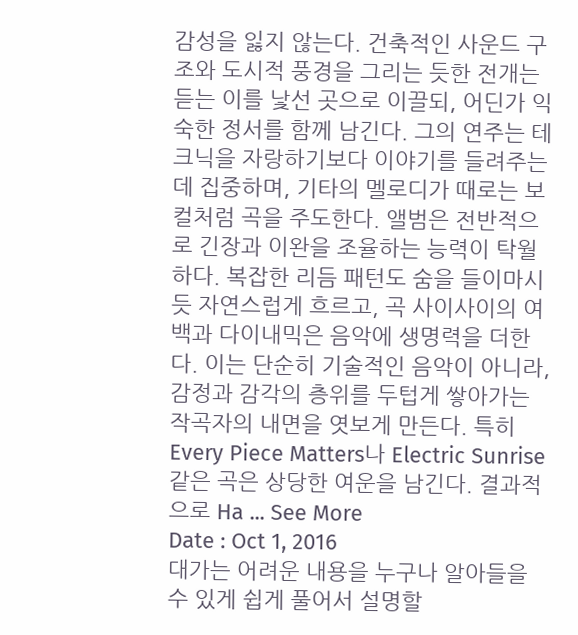감성을 잃지 않는다. 건축적인 사운드 구조와 도시적 풍경을 그리는 듯한 전개는 듣는 이를 낯선 곳으로 이끌되, 어딘가 익숙한 정서를 함께 남긴다. 그의 연주는 테크닉을 자랑하기보다 이야기를 들려주는 데 집중하며, 기타의 멜로디가 때로는 보컬처럼 곡을 주도한다. 앨범은 전반적으로 긴장과 이완을 조율하는 능력이 탁월하다. 복잡한 리듬 패턴도 숨을 들이마시듯 자연스럽게 흐르고, 곡 사이사이의 여백과 다이내믹은 음악에 생명력을 더한다. 이는 단순히 기술적인 음악이 아니라, 감정과 감각의 층위를 두텁게 쌓아가는 작곡자의 내면을 엿보게 만든다. 특히 Every Piece Matters나 Electric Sunrise 같은 곡은 상당한 여운을 남긴다. 결과적으로 Ha ... See More
Date : Oct 1, 2016
대가는 어려운 내용을 누구나 알아들을 수 있게 쉽게 풀어서 설명할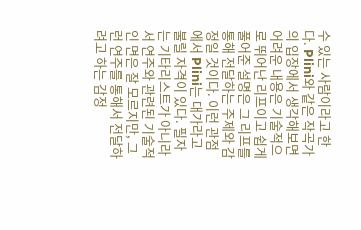수 있는 사람이라고 한다. Plini와 같은 작곡가의 입장에서 생각해보면 어려운 내용은 기술적으로 뛰어난 리프이고 쉽게 풀어준 설명은 그 리프를 통해 전달하는 주제와 감정일 것이다. 이런 관점에서 Plini는 대가라고 불릴 자격이 있다. 필자는 기타리스트가 아니라서 연주와 관련된 기술적인 면은 잘 모르지만, 그런 연주를 통해서 전달하려고 하는 감정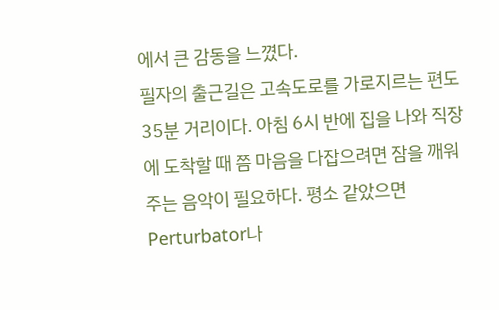에서 큰 감동을 느꼈다.
필자의 출근길은 고속도로를 가로지르는 편도 35분 거리이다. 아침 6시 반에 집을 나와 직장에 도착할 때 쯤 마음을 다잡으려면 잠을 깨워주는 음악이 필요하다. 평소 같았으면 Perturbator나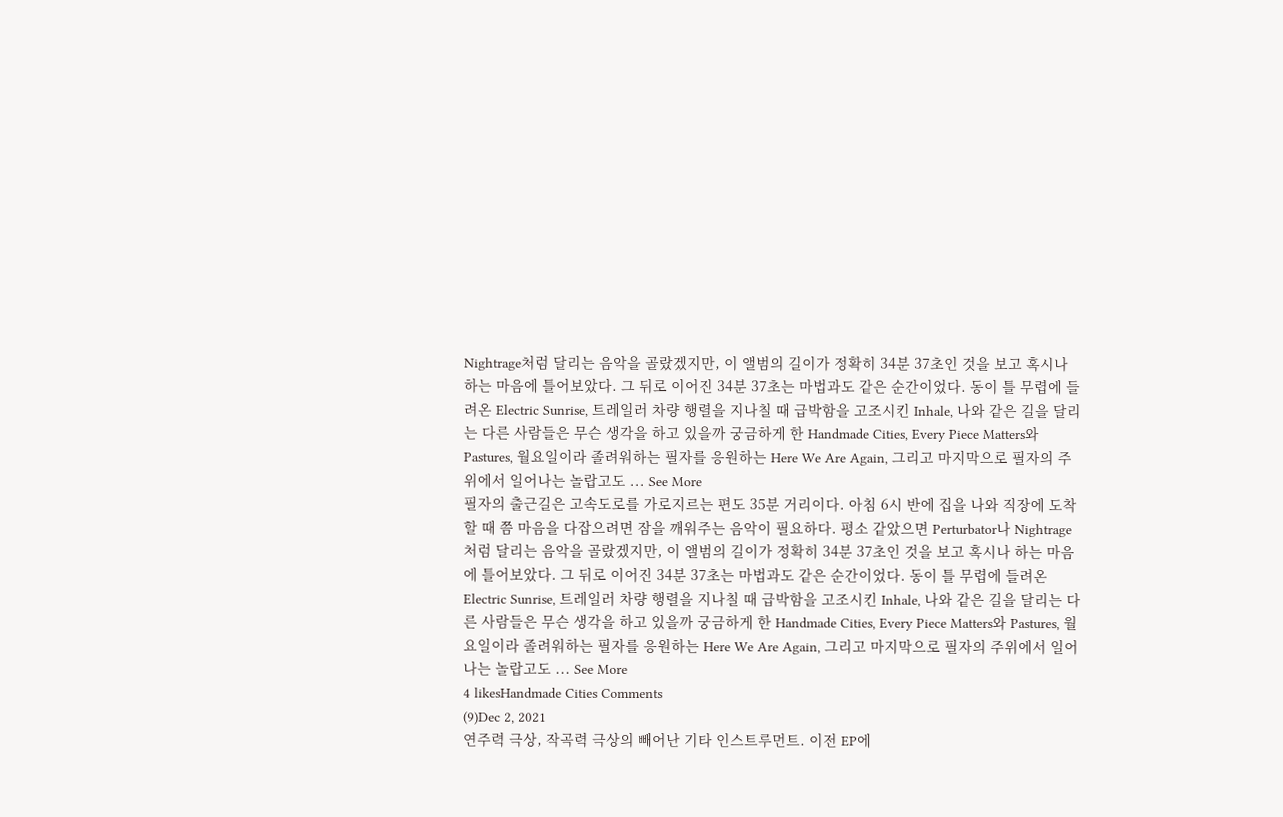Nightrage처럼 달리는 음악을 골랐겠지만, 이 앨범의 길이가 정확히 34분 37초인 것을 보고 혹시나 하는 마음에 틀어보았다. 그 뒤로 이어진 34분 37초는 마법과도 같은 순간이었다. 동이 틀 무렵에 들려온 Electric Sunrise, 트레일러 차량 행렬을 지나칠 때 급박함을 고조시킨 Inhale, 나와 같은 길을 달리는 다른 사람들은 무슨 생각을 하고 있을까 궁금하게 한 Handmade Cities, Every Piece Matters와 Pastures, 월요일이라 졸려워하는 필자를 응원하는 Here We Are Again, 그리고 마지막으로 필자의 주위에서 일어나는 놀랍고도 ... See More
필자의 출근길은 고속도로를 가로지르는 편도 35분 거리이다. 아침 6시 반에 집을 나와 직장에 도착할 때 쯤 마음을 다잡으려면 잠을 깨워주는 음악이 필요하다. 평소 같았으면 Perturbator나 Nightrage처럼 달리는 음악을 골랐겠지만, 이 앨범의 길이가 정확히 34분 37초인 것을 보고 혹시나 하는 마음에 틀어보았다. 그 뒤로 이어진 34분 37초는 마법과도 같은 순간이었다. 동이 틀 무렵에 들려온 Electric Sunrise, 트레일러 차량 행렬을 지나칠 때 급박함을 고조시킨 Inhale, 나와 같은 길을 달리는 다른 사람들은 무슨 생각을 하고 있을까 궁금하게 한 Handmade Cities, Every Piece Matters와 Pastures, 월요일이라 졸려워하는 필자를 응원하는 Here We Are Again, 그리고 마지막으로 필자의 주위에서 일어나는 놀랍고도 ... See More
4 likesHandmade Cities Comments
(9)Dec 2, 2021
연주력 극상, 작곡력 극상의 빼어난 기타 인스트루먼트. 이전 EP에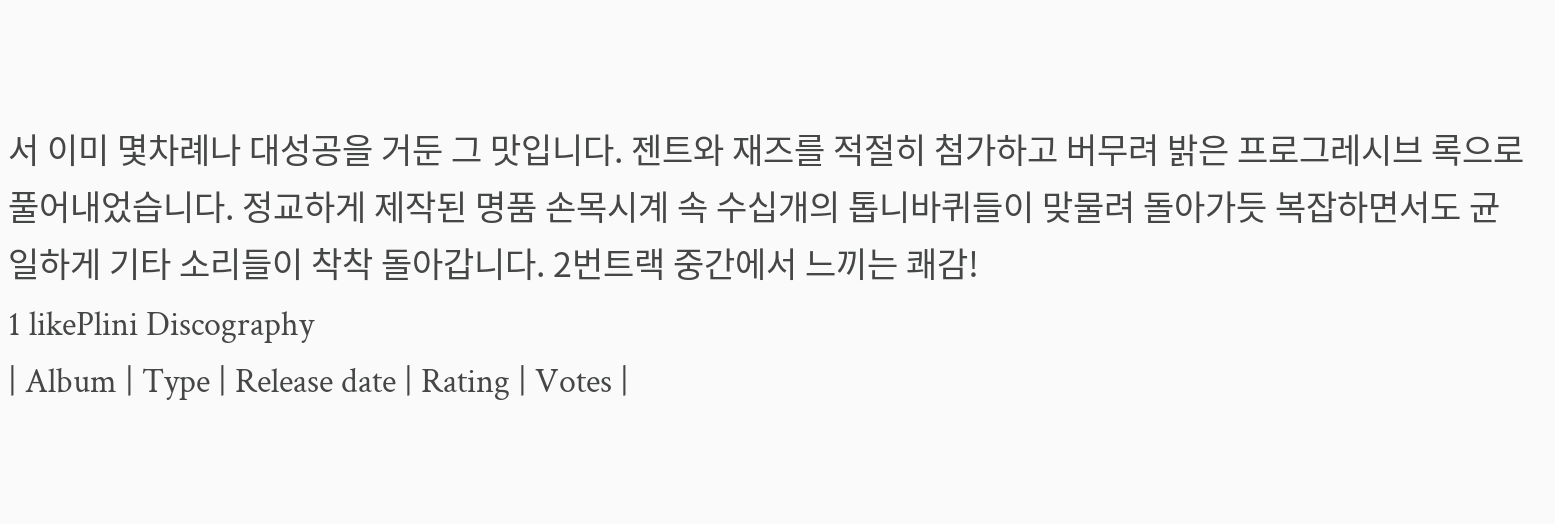서 이미 몇차례나 대성공을 거둔 그 맛입니다. 젠트와 재즈를 적절히 첨가하고 버무려 밝은 프로그레시브 록으로 풀어내었습니다. 정교하게 제작된 명품 손목시계 속 수십개의 톱니바퀴들이 맞물려 돌아가듯 복잡하면서도 균일하게 기타 소리들이 착착 돌아갑니다. 2번트랙 중간에서 느끼는 쾌감!
1 likePlini Discography
| Album | Type | Release date | Rating | Votes |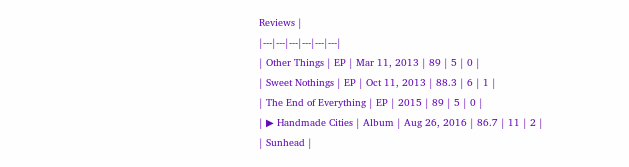Reviews |
|---|---|---|---|---|---|
| Other Things | EP | Mar 11, 2013 | 89 | 5 | 0 |
| Sweet Nothings | EP | Oct 11, 2013 | 88.3 | 6 | 1 |
| The End of Everything | EP | 2015 | 89 | 5 | 0 |
| ▶ Handmade Cities | Album | Aug 26, 2016 | 86.7 | 11 | 2 |
| Sunhead |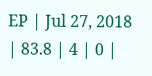EP | Jul 27, 2018 | 83.8 | 4 | 0 |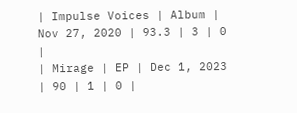| Impulse Voices | Album | Nov 27, 2020 | 93.3 | 3 | 0 |
| Mirage | EP | Dec 1, 2023 | 90 | 1 | 0 |